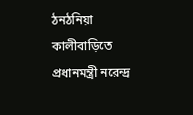ঠনঠনিয়া কালীবাড়িতে প্রধানমন্ত্রী নরেন্দ্র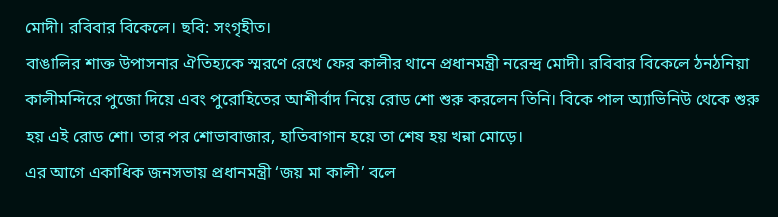মোদী। রবিবার বিকেলে। ছবি: সংগৃহীত।
বাঙালির শাক্ত উপাসনার ঐতিহ্যকে স্মরণে রেখে ফের কালীর থানে প্রধানমন্ত্রী নরেন্দ্র মোদী। রবিবার বিকেলে ঠনঠনিয়া কালীমন্দিরে পুজো দিয়ে এবং পুরোহিতের আশীর্বাদ নিয়ে রোড শো শুরু করলেন তিনি। বিকে পাল অ্যাভিনিউ থেকে শুরু হয় এই রোড শো। তার পর শোভাবাজার, হাতিবাগান হয়ে তা শেষ হয় খন্না মোড়ে।
এর আগে একাধিক জনসভায় প্রধানমন্ত্রী ‘জয় মা কালী’ বলে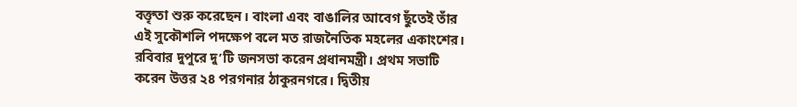বক্তৃতা শুরু করেছেন। বাংলা এবং বাঙালির আবেগ ছুঁতেই তাঁর এই সুকৌশলি পদক্ষেপ বলে মত রাজনৈতিক মহলের একাংশের। রবিবার দুপুরে দু’টি জনসভা করেন প্রধানমন্ত্রী। প্রথম সভাটি করেন উত্তর ২৪ পরগনার ঠাকুরনগরে। দ্বিতীয়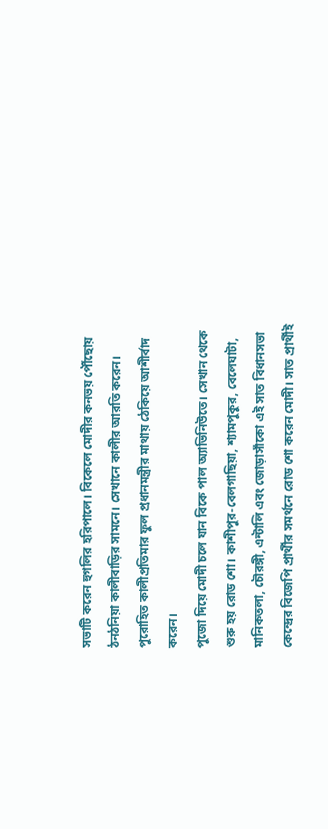সভাটি করেন হুগলির হরিপালে। বিকেলে মোদীর কনভয় পৌঁছোয় ঠনঠনিয়া কালীবাড়ির সামনে। সেখানে কালীর আরতি করেন। পুরোহিত কালীপ্রতিমার ফুল প্রধানমন্ত্রীর মাথায় ঠেকিয়ে আশীর্বাদ করেন।
পুজো দিয়ে মোদী চলে যান বিকে পাল অ্যাভিনিউতে। সেখান থেকে শুরু হয় রোড শো। কাশীপুর-বেলগাছিয়া, শ্যামপুকুর, বেলেঘাটা, মানিকতলা, চৌরঙ্গী, এন্টালি এবং জোড়াসাঁকো এই সাত বিধানসভা কেন্দ্রের বিজেপি প্রার্থীর সমর্থনে রোড শো করেন মোদী। সাত প্রার্থীই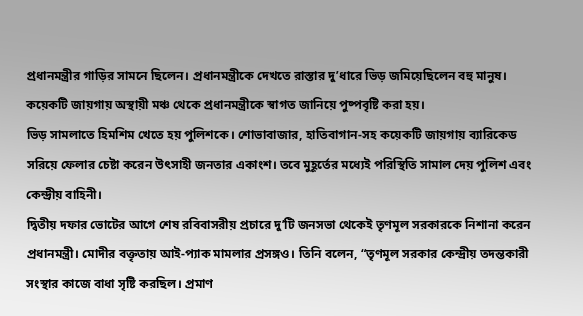প্রধানমন্ত্রীর গাড়ির সামনে ছিলেন। প্রধানমন্ত্রীকে দেখতে রাস্তার দু’ধারে ভিড় জমিয়েছিলেন বহু মানুষ। কয়েকটি জায়গায় অস্থায়ী মঞ্চ থেকে প্রধানমন্ত্রীকে স্বাগত জানিয়ে পুষ্পবৃষ্টি করা হয়।
ভিড় সামলাতে হিমশিম খেতে হয় পুলিশকে। শোভাবাজার, হাতিবাগান-সহ কয়েকটি জায়গায় ব্যারিকেড সরিয়ে ফেলার চেষ্টা করেন উৎসাহী জনতার একাংশ। তবে মুহূর্তের মধ্যেই পরিস্থিতি সামাল দেয় পুলিশ এবং কেন্দ্রীয় বাহিনী।
দ্বিতীয় দফার ভোটের আগে শেষ রবিবাসরীয় প্রচারে দু’টি জনসভা থেকেই তৃণমূল সরকারকে নিশানা করেন প্রধানমন্ত্রী। মোদীর বক্তৃতায় আই-প্যাক মামলার প্রসঙ্গও। তিনি বলেন, “তৃণমূল সরকার কেন্দ্রীয় তদন্তকারী সংস্থার কাজে বাধা সৃষ্টি করছিল। প্রমাণ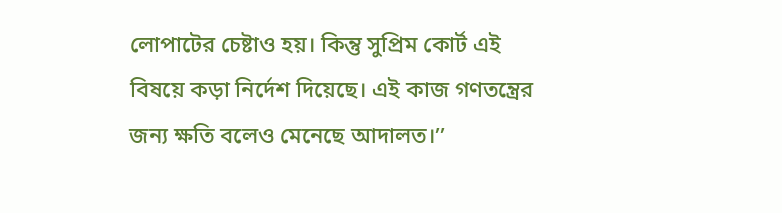লোপাটের চেষ্টাও হয়। কিন্তু সুপ্রিম কোর্ট এই বিষয়ে কড়া নির্দেশ দিয়েছে। এই কাজ গণতন্ত্রের জন্য ক্ষতি বলেও মেনেছে আদালত।’’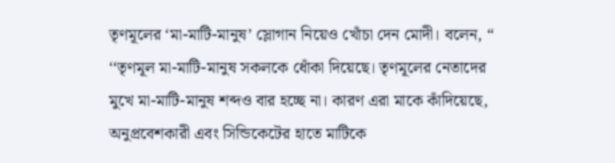তৃণমূলের ‘মা-মাটি-মানুষ’ স্লোগান নিয়েও খোঁচা দেন মোদী। বলেন, “ ‘‘তৃণমূল মা-মাটি-মানুষ সকলকে ধোঁকা দিয়েছে। তৃণমূলের নেতাদের মুখে মা-মাটি-মানুষ শব্দও বার হচ্ছে না। কারণ এরা মাকে কাঁদিয়েছে, অনুপ্রবেশকারী এবং সিন্ডিকেটের হাতে মাটিকে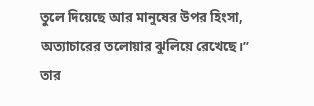তুলে দিয়েছে আর মানুষের উপর হিংসা, অত্যাচারের তলোয়ার ঝুলিয়ে রেখেছে।’’
তার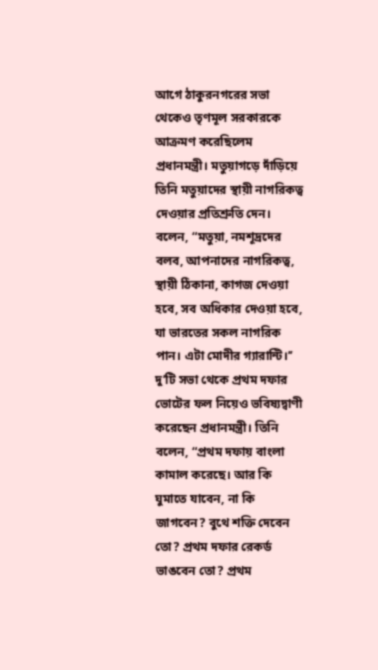আগে ঠাকুরনগরের সভা থেকেও তৃণমূল সরকারকে আক্রমণ করেছিলেম প্রধানমন্ত্রী। মতুয়াগড়ে দাঁড়িয়ে তিনি মতুয়াদের স্থায়ী নাগরিকত্ব দেওয়ার প্রতিশ্রুতি দেন। বলেন, “মতুয়া, নমশূদ্রদের বলব, আপনাদের নাগরিকত্ব, স্থায়ী ঠিকানা, কাগজ দেওয়া হবে, সব অধিকার দেওয়া হবে, যা ভারতের সকল নাগরিক পান। এটা মোদীর গ্যারান্টি।’’
দু’টি সভা থেকে প্রথম দফার ভোটের ফল নিয়েও ভবিষ্যদ্বাণী করেছেন প্রধানমন্ত্রী। তিনি বলেন, “প্রথম দফায় বাংলা কামাল করেছে। আর কি ঘুমাতে যাবেন, না কি জাগবেন? বুথে শক্তি দেবেন তো? প্রথম দফার রেকর্ড ভাঙবেন তো? প্রথম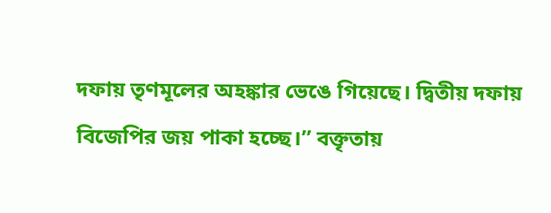দফায় তৃণমূলের অহঙ্কার ভেঙে গিয়েছে। দ্বিতীয় দফায় বিজেপির জয় পাকা হচ্ছে।’’ বক্তৃতায়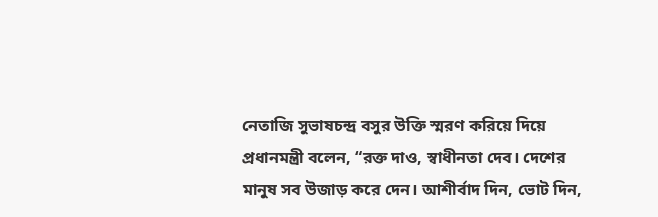নেতাজি সুভাষচন্দ্র বসুর উক্তি স্মরণ করিয়ে দিয়ে প্রধানমন্ত্রী বলেন, “রক্ত দাও, স্বাধীনতা দেব। দেশের মানুষ সব উজাড় করে দেন। আশীর্বাদ দিন, ভোট দিন,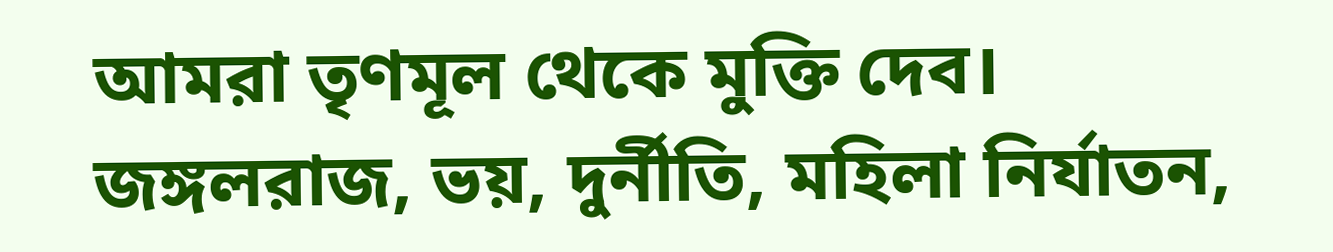আমরা তৃণমূল থেকে মুক্তি দেব। জঙ্গলরাজ, ভয়, দুর্নীতি, মহিলা নির্যাতন,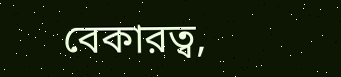বেকারত্ব,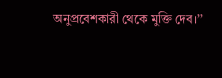অনুপ্রবেশকারী থেকে মুক্তি দেব।’’